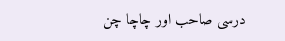درسی صاحب اور چاچا چن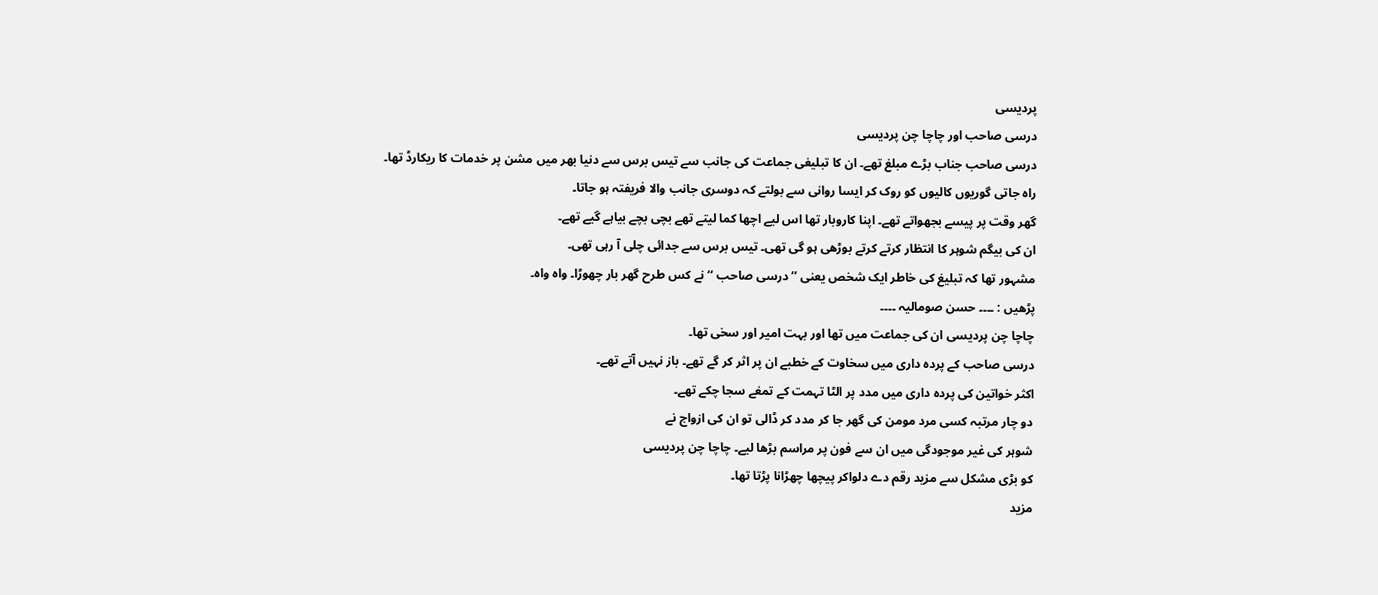پردیسی
درسی صاحب اور چاچا چن پردیسی
درسی صاحب جناب بڑے مبلغ تھے۔ ان کا تبلیغی جماعت کی جانب سے تیس برس سے دنیا بھر میں مشن پر خدمات کا ریکارڈ تھا۔
راہ جاتی گوریوں کالیوں کو روک کر ایسا روانی سے بولتے کہ دوسری جانب والا فریفتہ ہو جاتا۔
گھر وقت پر پیسے بجھواتے تھے۔ اپنا کاروبار تھا اس لیے اچھا کما لیتے تھے بچی بچے بیاہے گیے تھے۔
ان کی بیگم شوہر کا انتظار کرتے کرتے بوڑھی ہو گی تھی۔ تیس برس سے جدائی چلی آ رہی تھی۔
مشہور تھا کہ تبلیغ کی خاطر ایک شخص یعنی ’’ درسی صاحب ‘‘ نے کس طرح گھر بار چھوڑا۔ واہ واہ۔
پڑھیں : ۔۔۔۔ حسن صومالیہ ۔۔۔۔
چاچا چن پردیسی ان کی جماعت میں تھا اور بہت امیر اور سخی تھا۔
درسی صاحب کے پردہ داری میں سخاوت کے خطبے ان پر اثر کر گے تھے۔ باز نہیں آتے تھے۔
اکثر خواتین کی پردہ داری میں مدد پر الٹا تہمت کے تمغے سجا چکے تھے۔
دو چار مرتبہ کسی مرد مومن کی گھر جا کر مدد کر ڈالی تو ان کی ازواج نے
شوہر کی غیر موجودگی میں ان سے فون پر مراسم بڑھا لیے۔ چاچا چن پردیسی
کو بڑی مشکل سے مزید رقم دے دلواکر پیچھا چھڑانا پڑتا تھا۔
مزید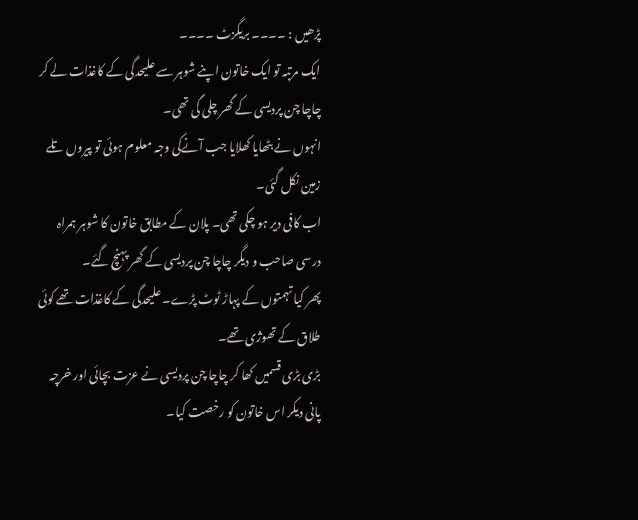پڑھیں : ۔۔۔۔ بریگزٹ ۔۔۔۔
ایک مرتبہ تو ایک خاتون اپنے شوہر سے علیحدگی کے کاغذات لے کر چاچا چن پردیسی کے گھر چلی گی تھی۔
انہوں نے بٹھایا کھلایا جب آنےکی وجہ معلوم ہوئی تو پیروں تلے زمین نکل گئی۔
اب کافی دیر ہو چکی تھی۔ پلان کے مطابق خاتون کا شوہر ہمراہ درسی صاحب و دیگر چاچا چن پردیسی کے گھر پہنچ گئے۔
پھر کیا تہمتوں کے پہاڑ ٹوٹ پڑے۔ علیحدگی کے کاغذات تھے کوئی طلاق کے تھوژی تھے۔
بڑی بڑی قسمیں کھا کر چاچا چن پردیسی نے عزت بچائی اور خرچہ پانی دیکر اس خاتون کو رخصت کیا۔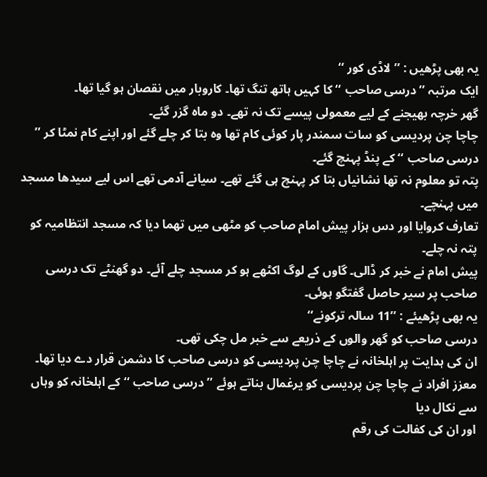یہ بھی پڑھیں : ’’ لاڈی کور ‘‘
ایک مرتبہ ’’ درسی صاحب ‘‘ کا کہیں ہاتھ تنگ تھا۔ کاروبار میں نقصان ہو گیا تھا۔
گھر خرچہ بھیجنے کے لیے معمولی پیسے تک نہ تھے۔ دو ماہ گزر گئے۔
چاچا چن پردیسی کو سات سمندر پار کوئی کام تھا وہ بتا کر چلے گئے اور اپنے کام نمٹا کر ’’ درسی صاحب ‘‘ کے پنڈ پہنچ گئے۔
پتہ تو معلوم نہ تھا نشانیاں بتا کر پہنچ ہی گئے تھے۔ سیانے آدمی تھے اس لیے سیدھا مسجد میں پہنچے۔
تعارف کروایا اور دس ہزار پیش امام صاحب کو مٹھی میں تھما دیا کہ مسجد انتظامیہ کو پتہ نہ چلے۔
پیش امام نے خبر کر ڈالی۔ گاوں کے لوگ اکٹھے ہو کر مسجد چلے آئے۔ دو گھنٹے تک درسی صاحب پر سیر حاصل گفتگو ہوئی۔
یہ بھی پڑھیئے : ’’11 سالہ ترکونے‘‘
درسی صاحب کو گھر والوں کے ذریعے سے خبر مل چکی تھی۔
ان کی ہدایت پر اہلخانہ نے چاچا چن پردیسی کو درسی صاحب کا دشمن قرار دے دیا تھا۔
معزز افراد نے چاچا چن پردیسی کو یرغمال بناتے ہوئے ’’ درسی صاحب ‘‘ کے اہلخانہ کو وہاں سے نکال دیا
اور ان کی کفالت کی رقم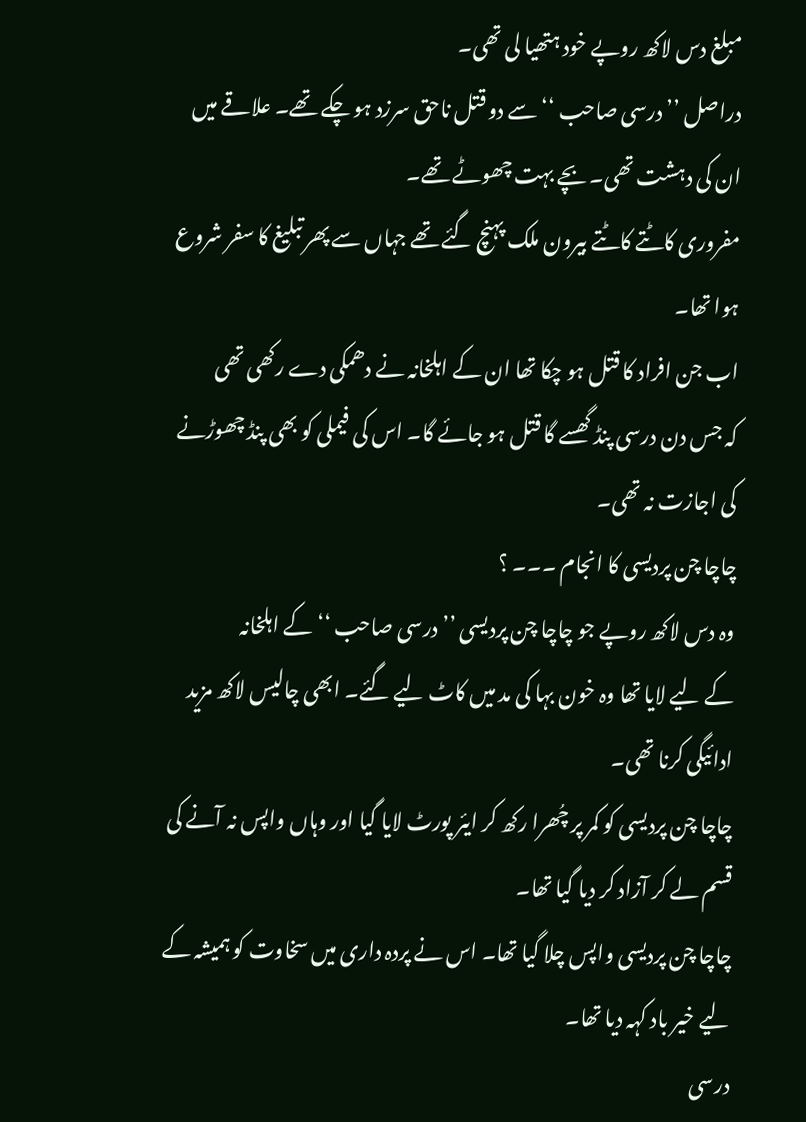مبلغ دس لاکھ روپے خود ہتھیا لی تھی۔
دراصل ’’ درسی صاحب ‘‘ سے دو قتل ناحق سرزد ہو چکے تھے۔ علاقے میں ان کی دہشت تھی۔ بچے بہت چھوٹے تھے۔
مفروری کاٹتے کاٹتے بیرون ملک پہنچ گئے تھے جہاں سے پھر تبلیغ کا سفر شروع ہوا تھا۔
اب جن افراد کا قتل ہو چکا تھا ان کے اہلخانہ نے دھمکی دے رکھی تھی
کہ جس دن درسی پنڈ گھسے گا قتل ہو جائے گا۔ اس کی فیملی کو بھی پنڈ چھوڑنے کی اجازت نہ تھی۔
چاچا چن پردیسی کا انجام ۔۔۔ ؟
وہ دس لاکھ روپے جو چاچا چن پردیسی ’’ درسی صاحب ‘‘ کے اہلخانہ
کے لیے لایا تھا وہ خون بہا کی مد میں کاٹ لیے گئے۔ ابھی چالیس لاکھ مزید ادائیگی کرنا تھی۔
چاچا چن پردیسی کو کمر پر چُھرا رکھ کر ایئر پورٹ لایا گیا اور وہاں واپس نہ آنے کی قسم لے کر آزاد کر دیا گیا تھا۔
چاچا چن پردیسی واپس چلا گیا تھا۔ اس نے پردہ داری میں سخاوت کو ہمیشہ کے لیے خیر باد کہہ دیا تھا۔
درسی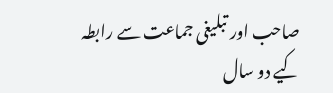صاحب اور تبلیغی جماعت سے رابطہ کیے دو سال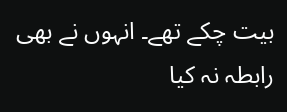بیت چکے تھے۔ انہوں نے بھی رابطہ نہ کیا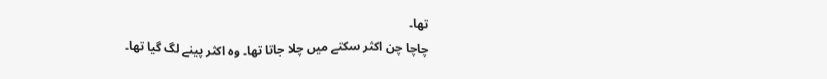تھا۔
چاچا چن اکثر سکتے میں چلا جاتا تھا۔ وہ اکثر پینے لگ گیا تھا۔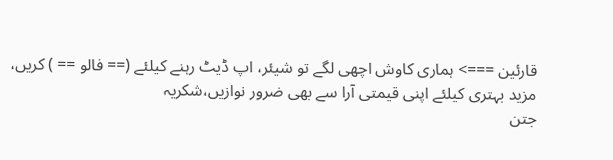قارئین ===> ہماری کاوش اچھی لگے تو شیئر، اپ ڈیٹ رہنے کیلئے (== فالو == ) کریں،
مزید بہتری کیلئے اپنی قیمتی آرا سے بھی ضرور نوازیں،شکریہ
جتن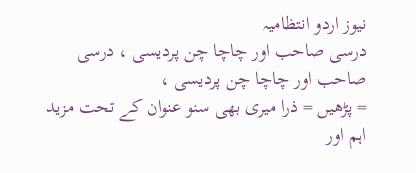نیوز اردو انتظامیہ
درسی صاحب اور چاچا چن پردیسی ، درسی صاحب اور چاچا چن پردیسی ،
= پڑھیں = ذرا میری بھی سنو عنوان کے تحت مزید اہم اور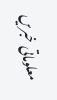معلوماتی خبریں